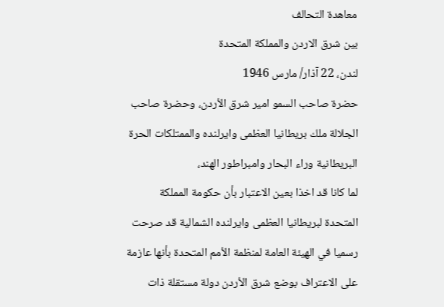معاهدة التحالف
بين شرق الاردن والمملكة المتحدة
لندن، 22 آذار/ مارس 1946
حضرة صاحب السمو امير شرق الأردن، وحضرة صاحب الجلالة ملك بريطانيا العظمى وایرلنده والممتلكات الحرة البريطانية وراء البحار وامبراطور الهند،
لما كانا قد اخذا بعين الاعتبار بأن حكومة المملكة المتحدة لبريطانيا العظمى وايرلنده الشمالية قد صرحت رسميا في الهيئة العامة لمنظمة الأمم المتحدة بأنها عازمة على الاعتراف بوضع شرق الأردن دولة مستقلة ذات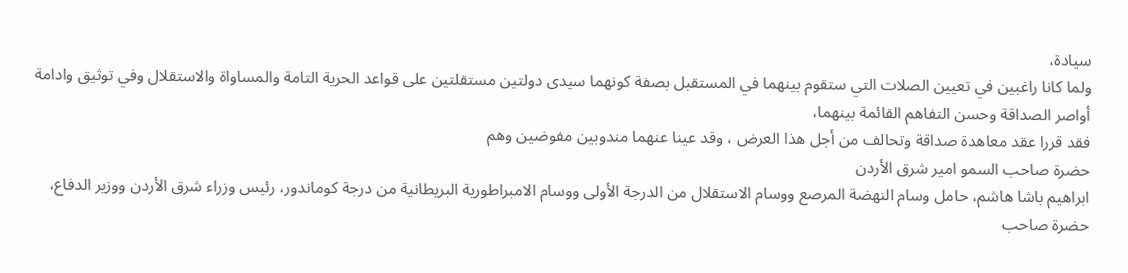سيادة،
ولما كانا راغبين في تعيين الصلات التي ستقوم بينهما في المستقبل بصفة كونهما سيدى دولتين مستقلتين على قواعد الحرية التامة والمساواة والاستقلال وفي توثيق وادامة أواصر الصداقة وحسن التفاهم القائمة بينهما،
فقد قررا عقد معاهدة صداقة وتحالف من أجل هذا العرض ، وقد عينا عنهما مندوبين مفوضين وهم
حضرة صاحب السمو امير شرق الأردن
ابراهيم باشا هاشم، حامل وسام النهضة المرصع ووسام الاستقلال من الدرجة الأولى ووسام الامبراطورية البريطانية من درجة كوماندور، رئيس وزراء شرق الأردن ووزير الدفاع،
حضرة صاحب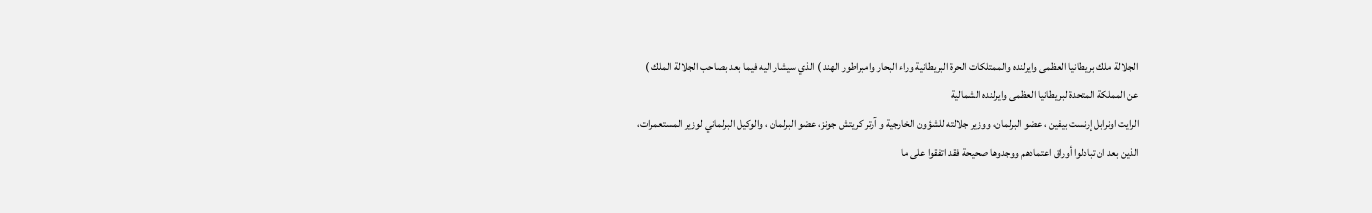الجلالة ملك بريطانيا العظمى وايرلنده والممتلكات الحرة البريطانية وراء البحار وامبراطور الهند ) الذي سيشار اليه فيما بعد بصاحب الجلالة الملك )
عن المملكة المتحدة لبريطانيا العظمى وايرلنده الشمالية
الرايت اونرابل إرنست بيفين ، عضو البرلمان، ووزير جلالته للشؤون الخارجية و آرتر كريتش جونز، عضو البرلمان ، والوكيل البرلماني لوزير المستعمرات،
الذين بعد ان تبادلوا أوراق اعتمادهم ووجدوها صحيحة فقد اتفقوا على ما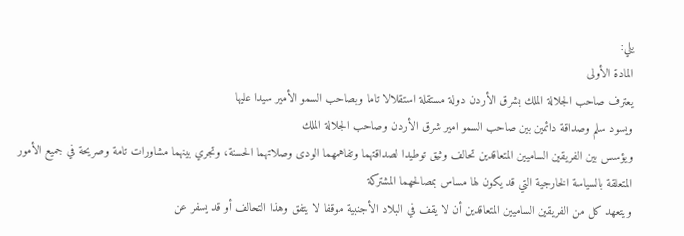يلي:
المادة الأولى
يعترف صاحب الجلالة الملك بشرق الأردن دولة مستقلة استقلالا تاما وبصاحب السمو الأمير سيدا عليها
ويسود سلم وصداقة دائمين بين صاحب السمو امير شرق الأردن وصاحب الجلالة الملك
ويؤسس بين الفريقين الساميين المتعاقدين تحالف وثيق توطيدا لصداقتهما وتفاهمهما الودى وصلاتهما الحسنة، وتجري بينهما مشاورات تامة وصريحة في جميع الأمور المتعلقة بالسياسة الخارجية التي قد يكون لها مساس بمصالحهما المشتركة
ويتعهد كل من الفريقين الساميين المتعاقدين أن لا يقف في البلاد الأجنبية موقفا لا يتفق وهذا التحالف أو قد يسفر عن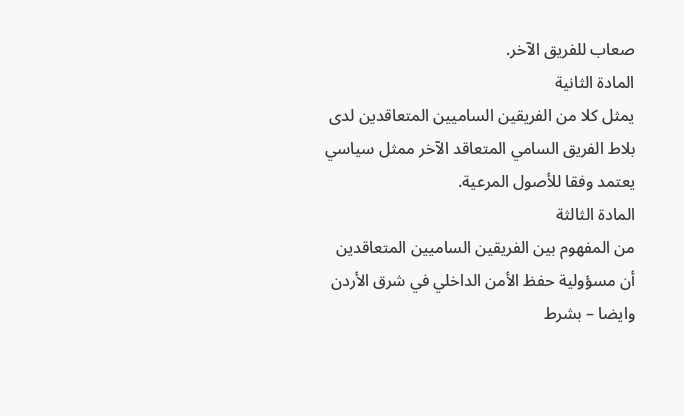صعاب للفريق الآخر.
المادة الثانية
يمثل كلا من الفريقين الساميين المتعاقدين لدى بلاط الفريق السامي المتعاقد الآخر ممثل سياسي يعتمد وفقا للأصول المرعية.
المادة الثالثة
من المفهوم بين الفريقين الساميين المتعاقدين أن مسؤولية حفظ الأمن الداخلي في شرق الأردن وايضا – بشرط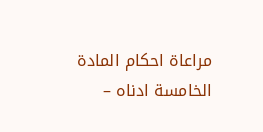مراعاة احكام المادة الخامسة ادناه –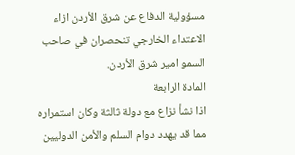مسؤولية الدفاع عن شرق الأردن ازاء الاعتداء الخارجي تنحصران في صاحب السمو امير شرق الأردن.
المادة الرابعة
اذا نشأ نزاع مع دولة ثالثة وكان استمراره مما قد يهدد دوام السلم والأمن الدوليين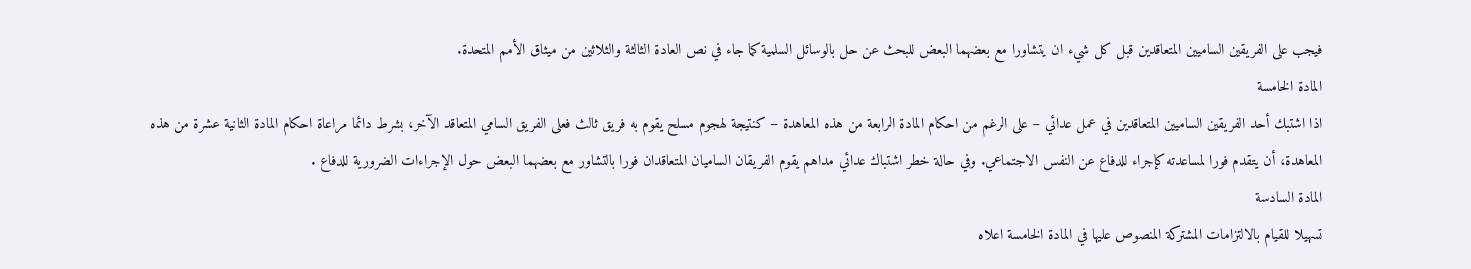فيجب على الفريقين الساميين المتعاقدين قبل كل شيء ان يتشاورا مع بعضهما البعض للبحث عن حل بالوسائل السلمية كما جاء في نص العادة الثالثة والثلاثين من ميثاق الأمم المتحدة.
المادة الخامسة
اذا اشتبك أحد الفريقين الساميين المتعاقدين في عمل عدائي – على الرغم من احكام المادة الرابعة من هذه المعاهدة – كنتيجة لهجوم مسلح يقوم به فريق ثالث فعلى الفريق السامي المتعاقد الآخر، بشرط دائما مراعاة احكام المادة الثانية عشرة من هذه المعاهدة، أن يتقدم فورا لمساعدته كإجراء للدفاع عن النفس الاجتماعي. وفي حالة خطر اشتباك عدائي مداهم يقوم الفريقان الساميان المتعاقدان فورا بالتشاور مع بعضهما البعض حول الإجراءات الضرورية للدفاع .
المادة السادسة
تسهيلا للقيام بالالتزامات المشتركة المنصوص عليها في المادة الخامسة اعلاه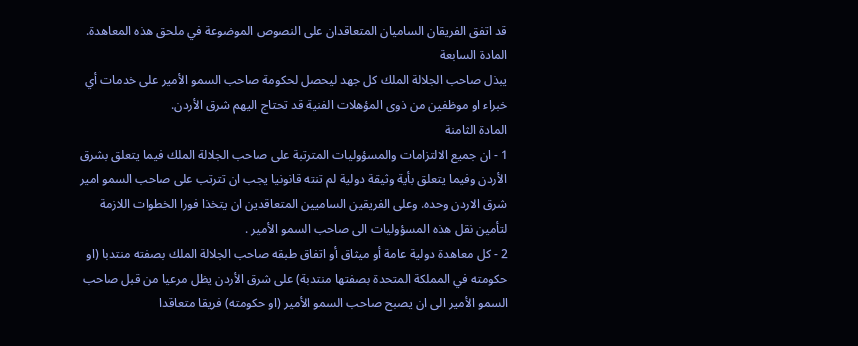قد اتفق الفريقان الساميان المتعاقدان على النصوص الموضوعة في ملحق هذه المعاهدة.
المادة السابعة
يبذل صاحب الجلالة الملك كل جهد ليحصل لحكومة صاحب السمو الأمير على خدمات أي خبراء او موظفين من ذوى المؤهلات الفنية قد تحتاج اليهم شرق الأردن.
المادة الثامنة
1 - ان جميع الالتزامات والمسؤوليات المترتبة على صاحب الجلالة الملك فيما يتعلق بشرق الأردن وفيما يتعلق بأية وثيقة دولية لم تنته قانونيا يجب ان تترتب على صاحب السمو امير شرق الاردن وحده. وعلى الفريقين الساميين المتعاقدين ان يتخذا فورا الخطوات اللازمة لتأمين نقل هذه المسؤوليات الى صاحب السمو الأمير .
2 - كل معاهدة دولية عامة أو ميثاق أو اتفاق طبقه صاحب الجلالة الملك بصفته منتدبا (او حكومته في المملكة المتحدة بصفتها منتدبة) على شرق الأردن يظل مرعيا من قبل صاحب السمو الأمير الى ان يصبح صاحب السمو الأمير (او حكومته) فريقا متعاقدا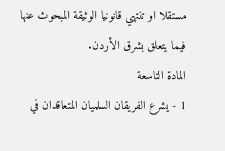مستقلا او تنتهي قانونيا الوثيقة المبحوث عنها فيما يتعلق بشرق الأردن.
المادة التاسعة
1 - يشرع الفريقان السلميان المتعاقدان في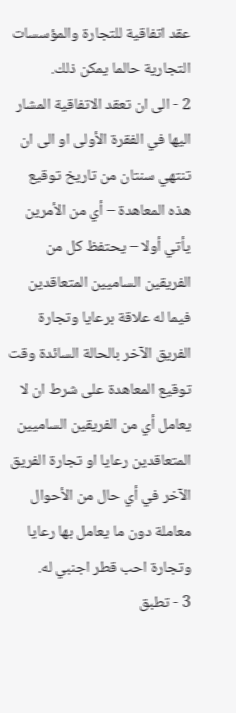عقد اتفاقية للتجارة والمؤسسات التجارية حالما يمكن ذلك.
2 - الى ان تعقد الاتفاقية المشار اليها في الفقرة الأولى او الى ان تنتهي سنتان من تاريخ توقيع هذه المعاهدة – أي من الأمرين يأتي أولا – يحتفظ كل من الفريقين الساميين المتعاقدين فيما له علاقة برعايا وتجارة الفريق الآخر بالحالة السائدة وقت توقيع المعاهدة على شرط ان لا يعامل أي من الفريقين الساميين المتعاقدين رعايا او تجارة الفريق الآخر في أي حال من الأحوال معاملة دون ما يعامل بها رعايا وتجارة احب قطر اجنبي له.
3 - تطبق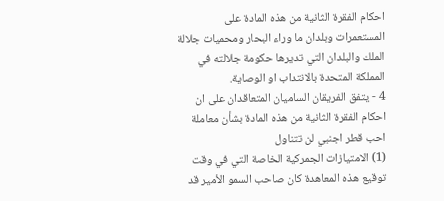احكام الفقرة الثانية من هذه المادة على المستعمرات وبلدان ما وراء البحار ومحميات جلالة الملك والبلدان التي تديرها حكومة جلالته في المملكة المتحدة بالانتداب او الوصاية.
4 - يتفق الفريقان الساميان المتعاقدان على ان احكام الفقرة الثانية من هذه المادة بشأن معاملة احب قطر اجنبي لن تتناول
(1) الامتيازات الجمركية الخاصة التي في وقت توقيع هذه المعاهدة كان صاحب السمو الأمير قد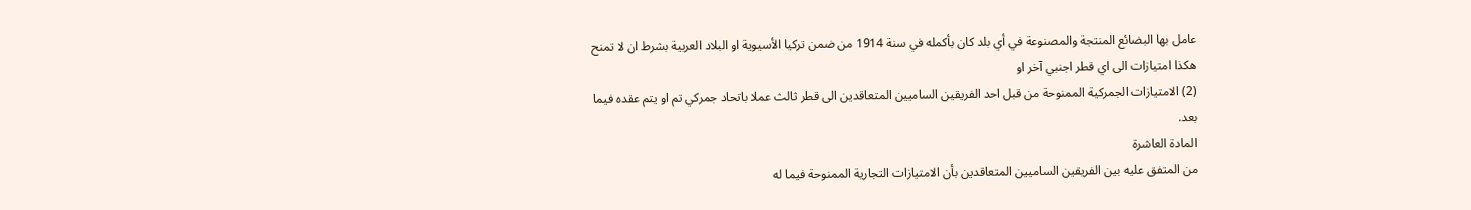عامل بها البضائع المنتجة والمصنوعة في أي بلد كان بأكمله في سنة 1914 من ضمن تركيا الأسيوية او البلاد العربية بشرط ان لا تمنح هكذا امتيازات الى اي قطر اجنبي آخر او
(2) الامتيازات الجمركية الممنوحة من قبل احد الفريقين الساميين المتعاقدين الى قطر ثالث عملا باتحاد جمركي تم او يتم عقده فيما بعد.
المادة العاشرة
من المتفق عليه بين الفريقين الساميين المتعاقدين بأن الامتيازات التجارية الممنوحة فيما له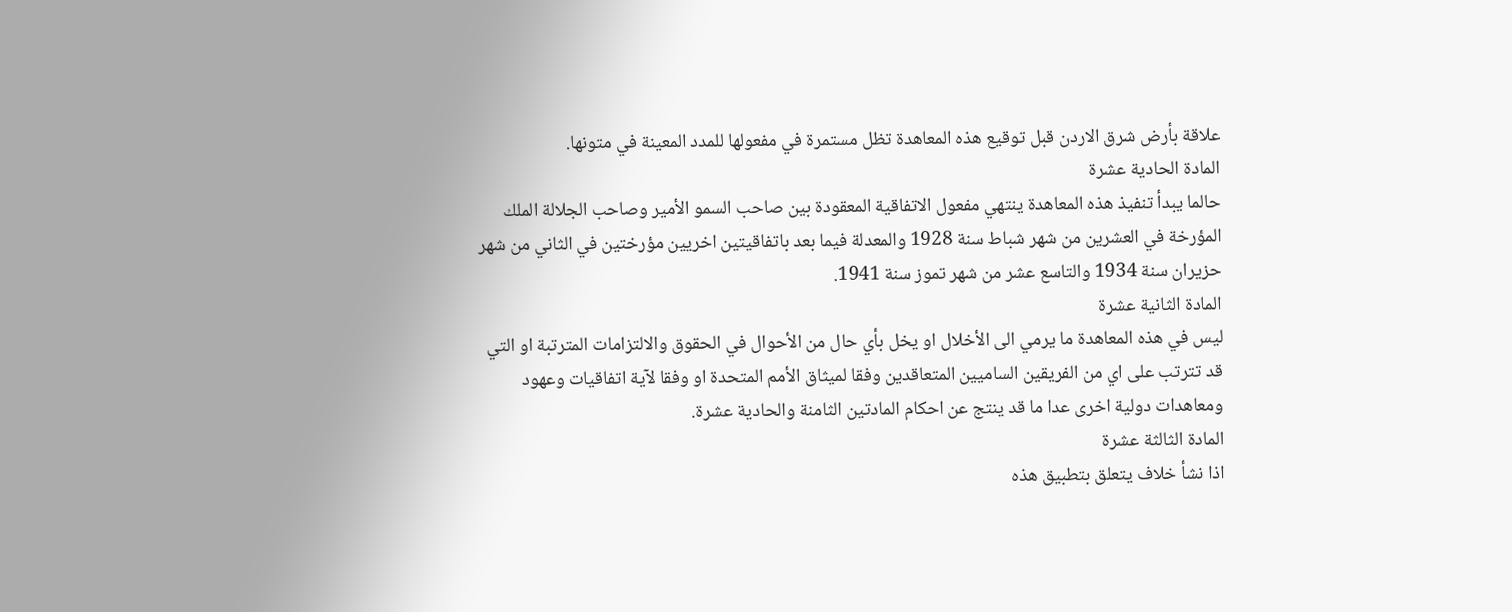علاقة بأرض شرق الاردن قبل توقيع هذه المعاهدة تظل مستمرة في مفعولها للمدد المعينة في متونها.
المادة الحادية عشرة
حالما يبدأ تنفيذ هذه المعاهدة ينتهي مفعول الاتفاقية المعقودة بين صاحب السمو الأمير وصاحب الجلالة الملك المؤرخة في العشرين من شهر شباط سنة 1928 والمعدلة فيما بعد باتفاقيتين اخريين مؤرختين في الثاني من شهر حزيران سنة 1934 والتاسع عشر من شهر تموز سنة 1941.
المادة الثانية عشرة
ليس في هذه المعاهدة ما يرمي الى الأخلال او يخل بأي حال من الأحوال في الحقوق والالتزامات المترتبة او التي قد تترتب على اي من الفريقين الساميين المتعاقدين وفقا لميثاق الأمم المتحدة او وفقا لآية اتفاقيات وعهود ومعاهدات دولية اخرى عدا ما قد ينتج عن احكام المادتين الثامنة والحادية عشرة.
المادة الثالثة عشرة
اذا نشأ خلاف يتعلق بتطبيق هذه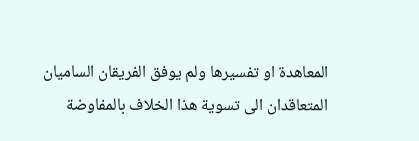المعاهدة او تفسيرها ولم يوفق الفريقان الساميان المتعاقدان الى تسوية هذا الخلاف بالمفاوضة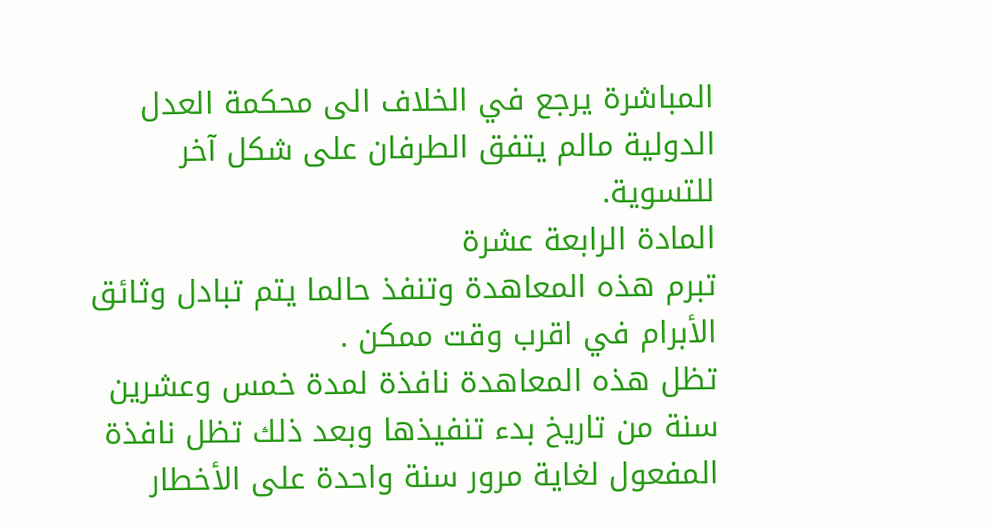المباشرة يرجع في الخلاف الى محكمة العدل الدولية مالم يتفق الطرفان على شكل آخر للتسوية.
المادة الرابعة عشرة
تبرم هذه المعاهدة وتنفذ حالما يتم تبادل وثائق الأبرام في اقرب وقت ممكن .
تظل هذه المعاهدة نافذة لمدة خمس وعشرين سنة من تاريخ بدء تنفيذها وبعد ذلك تظل نافذة المفعول لغاية مرور سنة واحدة على الأخطار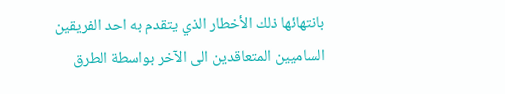بانتهائها ذلك الأخطار الذي يتقدم به احد الفريقين الساميين المتعاقدين الى الآخر بواسطة الطرق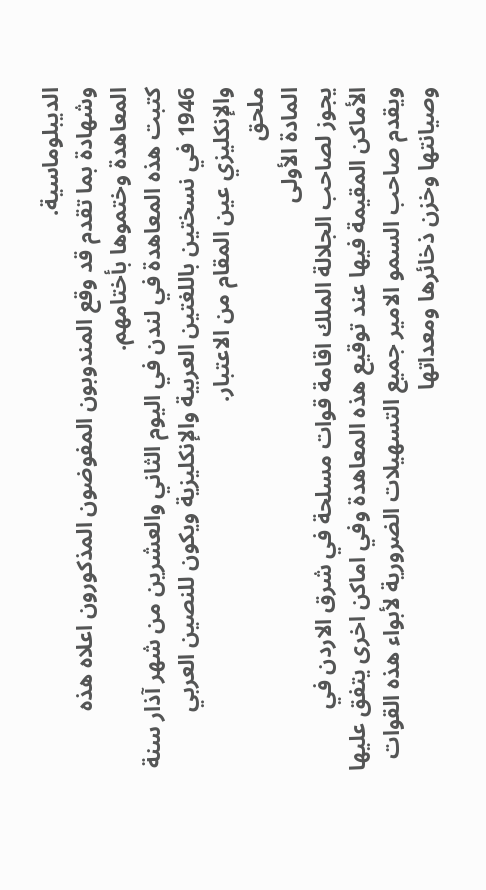الديبلوماسية.
وشهادة بما تقدم قد وقع المندوبون المفوضون المذكورون اعلاه هذه المعاهدة وختموها بأختامهم.
كتبت هذه المعاهدة في لندن في اليوم الثاني والعشرين من شهر آذار سنة 1946 في نسختين باللغتين العربية والإنكليزية ويكون للنصين العربي والإنكليزي عين المقام من الاعتبار.
ملحق
المادة الأولى
يجوز لصاحب الجلالة الملك اقامة قوات مسلحة في شرق الاردن في الأماكن المقيمة فيها عند توقيع هذه المعاهدة وفي اماكن اخرى يتفق عليها ويقدم صاحب السمو الامير جميع التسهيلات الضرورية لأبواء هذه القوات وصيانتها وخزن ذخائرها ومعداتها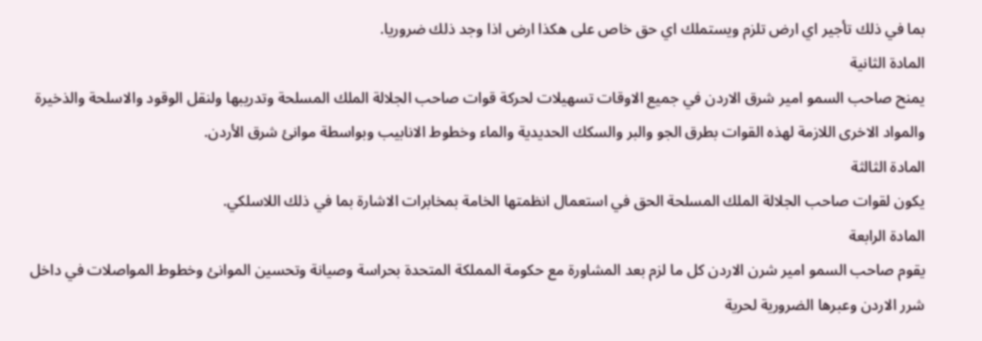بما في ذلك تأجير اي ارض تلزم ويستملك اي حق خاص على هكذا ارض اذا وجد ذلك ضروريا.
المادة الثانية
يمنح صاحب السمو امير شرق الاردن في جميع الاوقات تسهيلات لحركة قوات صاحب الجلالة الملك المسلحة وتدريبها ولنقل الوقود والاسلحة والذخيرة والمواد الاخرى اللازمة لهذه القوات بطرق الجو والبر والسكك الحديدية والماء وخطوط الانابيب وبواسطة موانئ شرق الأردن.
المادة الثالثة
يكون لقوات صاحب الجلالة الملك المسلحة الحق في استعمال انظمتها الخامة بمخابرات الاشارة بما في ذلك اللاسلكي.
المادة الرابعة
يقوم صاحب السمو امير شرن الاردن كل ما لزم بعد المشاورة مع حكومة المملكة المتحدة بحراسة وصيانة وتحسين الموانئ وخطوط المواصلات في داخل شرر الاردن وعبرها الضرورية لحرية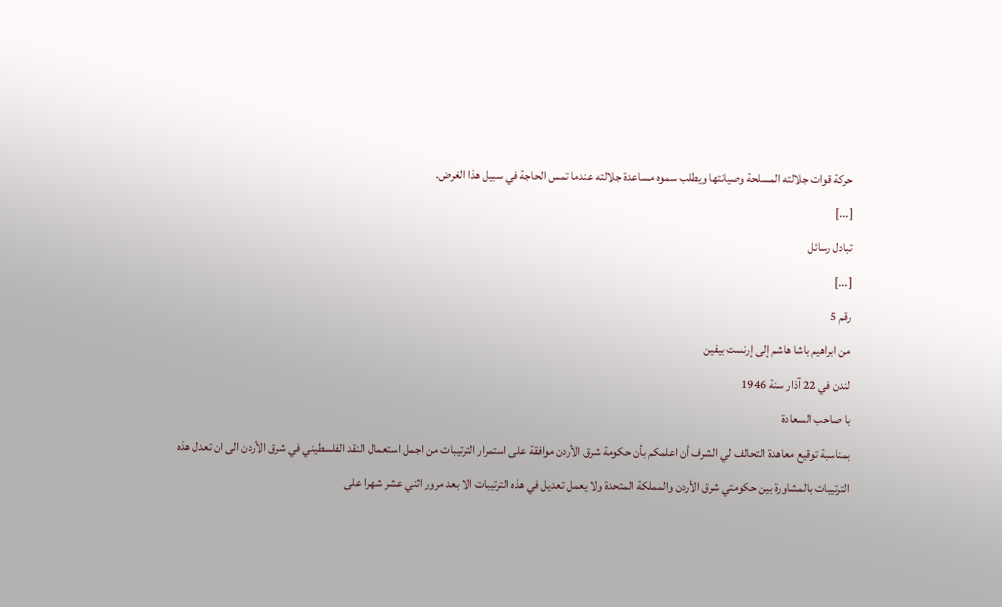حركة قوات جلالته المسلحة وصيانتها ويطلب سموه مساعدة جلالته عندما تمس الحاجة في سبيل هذا الغرض.
[...]
تبادل رسائل
[...]
رقم 5
من ابراهيم باشا هاشم إلى إرنست بيفين
لندن في 22 آذار سنة 1946
با صاحب السعادة
بمناسبة توقيع معاهدة التحالف لي الشرف أن اعلمكم بأن حكومة شرق الأردن موافقة على استمرار الترتيبات من اجمل استعمال النقد الفلسطيني في شرق الأردن الى ان تعدل هذه الترتيبات بالمشاورة بين حكومتي شرق الأردن والمملكة المتحدة ولا يعمل تعديل في هذه الترتيبات الا بعد مرور اثني عشر شهرا على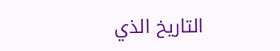التاريخ الذي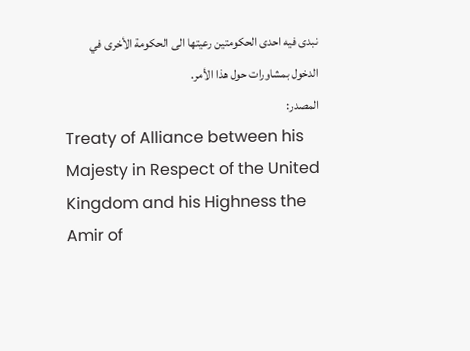نبدى فيه احدى الحكومتين رعيتها الى الحكومة الأخرى في الدخول بمشاورات حول هذا الأمر.
المصدر:
Treaty of Alliance between his Majesty in Respect of the United Kingdom and his Highness the Amir of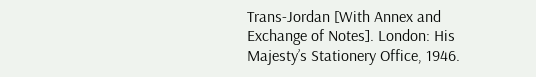Trans-Jordan [With Annex and Exchange of Notes]. London: His Majesty’s Stationery Office, 1946.